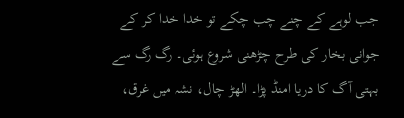جب لوہے کے چنے چب چکے تو خدا خدا کر کے جوانی بخار کی طرح چڑھنی شروع ہوئی۔ رگ رگ سے بہتی آگ کا دریا امنڈ پڑا۔ الھڑ چال، نشہ میں غرق،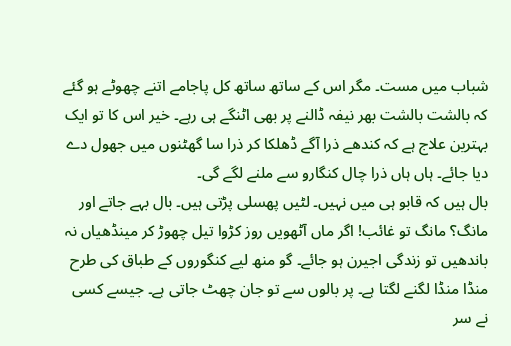شباب میں مست۔ مگر اس کے ساتھ ساتھ کل پاجامے اتنے چھوٹے ہو گئے کہ بالشت بالشت بھر نیفہ ڈالنے پر بھی اٹنگے ہی رہے۔ خیر اس کا تو ایک بہترین علاج ہے کہ کندھے ذرا آگے ڈھلکا کر ذرا سا گھٹنوں میں جھول دے دیا جائے۔ ہاں ہاں ذرا چال کنگارو سے ملنے لگے گی۔
بال ہیں کہ قابو ہی میں نہیں۔ لٹیں پھسلی پڑتی ہیں۔ بال بہے جاتے اور مانگ؟ مانگ تو غائب! اگر ماں آٹھویں روز کڑوا تیل چھوڑ کر مینڈھیاں نہ باندھیں تو زندگی اجیرن ہو جائے۔ گو منھ لیے کنگوروں کے طباق کی طرح منڈا منڈا لگنے لگتا ہے۔ پر بالوں سے تو جان چھٹ جاتی ہے۔ جیسے کسی نے سر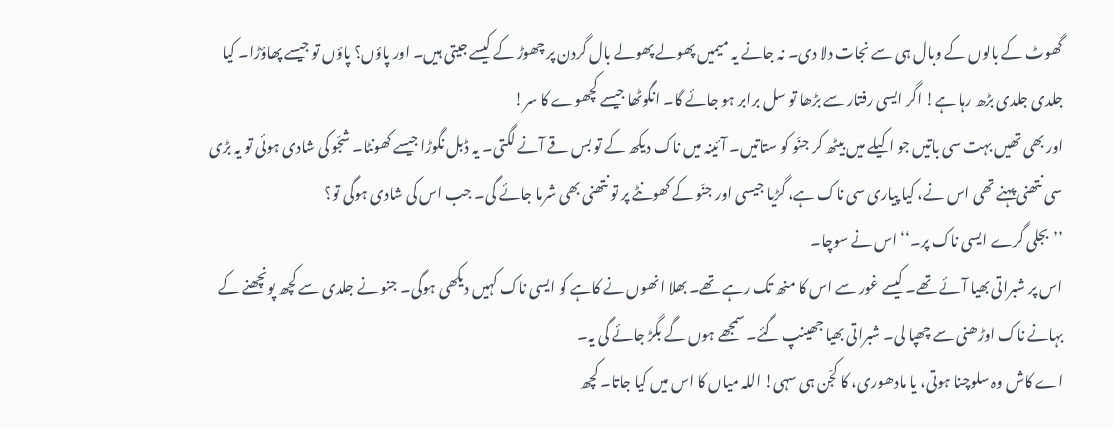گھوٹ کے بالوں کے وبال ہی سے نجات دلا دی۔ نہ جانے یہ میمیں پھولے پھولے بال گردن پر چھوڑ کے کیسے جیتی ہیں۔ اور پاؤں؟ پاؤں تو جیسے پھاؤڑا۔ کیا جلدی جلدی بڑھ رہا ہے! اگر ایسی رفتار سے بڑھا تو سل برابر ہو جائے گا۔ انگوٹھا جیسے کچھوے کا سر!
اور بھی تھیں بہت سی باتیں جو اکیلے میں بیٹھ کر جنّو کو ستاتیں۔ آئینہ میں ناک دیکھ کے تو بس قے آنے لگتی۔ یہ ڈبل نگوڑا جیسے کھونٹا۔ شجّو کی شادی ہوئی تو یہ بڑی سی نتھنی پہنے تھی اس نے، کیا پیاری سی ناک ہے، گڑیا جیسی اور جنّو کے کھونٹے پر تو نتھنی بھی شرما جائے گی۔ جب اس کی شادی ہوگی تو؟
’’بجلی گرے ایسی ناک پر۔‘‘ اس نے سوچا۔
اس پر شبراتی بھیا آئے تھے۔ کیسے غور سے اس کا منھ تک رہے تھے۔ بھلا انھوں نے کاہے کو ایسی ناک کہیں دیکھی ہوگی۔ جنو نے جلدی سے کچھ پونچھنے کے بہانے ناک اوڑھنی سے چھپا لی۔ شبراتی بھیا جھینپ گئے۔ سمجھے ہوں گے بگڑ جائے گی یہ۔
اے کاش وہ سلوچنا ہوتی، یا مادھوری، کا کجّن ہی سہی! اللہ میاں کا اس میں کیا جاتا۔ کچھ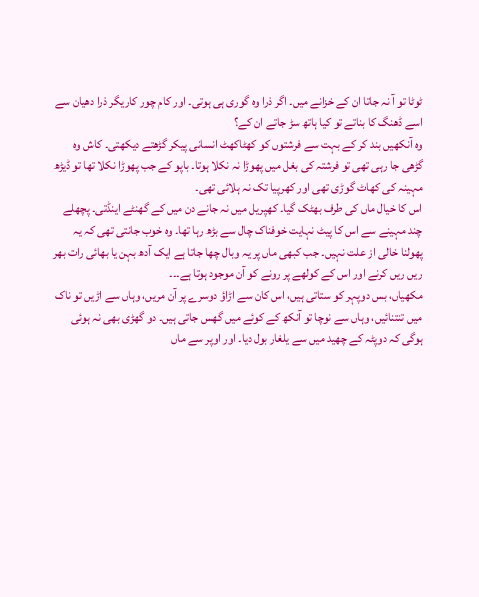ٹوٹا تو آ نہ جاتا ان کے خزانے میں۔ اگر ذرا وہ گوری ہی ہوتی۔ اور کام چور کاریگر ذرا دھیان سے اسے ڈھنگ کا بناتے تو کیا ہاتھ سڑ جاتے ان کے؟
وہ آنکھیں بند کر کے بہت سے فرشتوں کو کھٹاکھٹ انسانی پیکر گڑھتے دیکھتی۔ کاش وہ گڑھی جا رہی تھی تو فرشتہ کی بغل میں پھوڑا نہ نکلا ہوتا۔ باپو کے جب پھوڑا نکلا تھا تو ڈیڑھ مہینہ کی کھاٹ گوڑی تھی اور کھرپیا تک نہ ہلائی تھی۔
اس کا خیال ماں کی طرف بھٹک گیا۔ کھپریل میں نہ جانے دن میں کے گھنٹے اینڈتی۔ پچھلے چند مہینے سے اس کا پیٹ نہایت خوفناک چال سے بڑھ رہا تھا۔ وہ خوب جانتی تھی کہ یہ پھولنا خالی از علت نہیں۔ جب کبھی ماں پر یہ وبال چھا جاتا ہے ایک آدھ بہن یا بھائی رات بھر ریں ریں کرنے اور اس کے کولھے پر رونے کو آن موجود ہوتا ہے۔۔۔
مکھیاں، بس دوپہر کو ستاتی ہیں، اس کان سے اڑاؤ دوسرے پر آن مریں، وہاں سے اڑیں تو ناک میں تنتنائیں، وہاں سے نوچا تو آنکھ کے کوئے میں گھس جاتی ہیں۔ دو گھڑی بھی نہ ہوئی ہوگی کہ دوپٹہ کے چھید میں سے یلغار بول دیا۔ اور اوپر سے ماں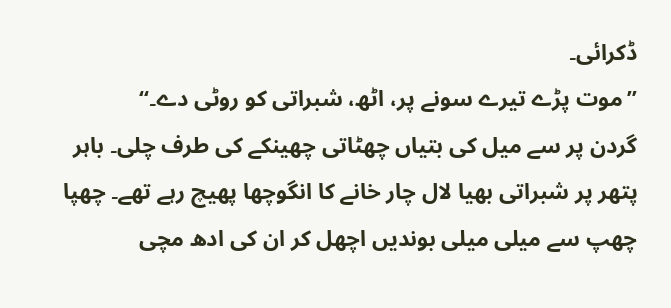ڈکرائی۔
’’موت پڑے تیرے سونے پر، اٹھ، شبراتی کو روٹی دے۔‘‘
گردن پر سے میل کی بتیاں چھٹاتی چھینکے کی طرف چلی۔ باہر پتھر پر شبراتی بھیا لال چار خانے کا انگوچھا پھیچ رہے تھے۔ چھپا چھپ سے میلی میلی بوندیں اچھل کر ان کی ادھ مچی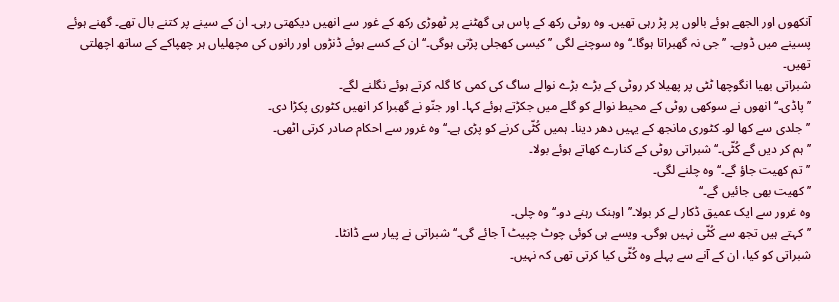آنکھوں اور الجھے ہوئے بالوں پر پڑ رہی تھیں۔ وہ روٹی رکھ کے پاس ہی گھٹنے پر ٹھوڑی رکھ کے غور سے انھیں دیکھتی رہی۔ ان کے سینے پر کتنے بال تھے۔ گھنے ہوئے پسینے میں ڈوبے۔ ’’جی نہ گھبراتا ہوگا۔‘‘ وہ سوچنے لگی ’’کیسی کھجلی پڑتی ہوگی۔‘‘ ان کے کسے ہوئے ڈنڑوں اور رانوں کی مچھلیاں ہر چھپاکے کے ساتھ اچھلتی تھیں۔
شبراتی بھیا انگوچھا ٹٹی پر پھیلا کر روٹی کے بڑے بڑے نوالے ساگ کی کمی کا گلہ کرتے ہوئے نگلنے لگے۔
’’پاڈی۔‘‘ انھوں نے سوکھی روٹی کے محیط نوالے کو گلے میں جکڑتے ہوئے کہا۔ اور جنّو نے گھبرا کر انھیں کٹوری پکڑا دی۔
’’جلدی سے کھا لو۔ کٹوری مانجھ کے یہیں دھر دینا۔ ہمیں کُٹّی کرنے کو پڑی ہے۔‘‘ وہ غرور سے احکام صادر کرتی اٹھی۔
’’ہم کر دیں گے کُٹّی۔‘‘ شبراتی روٹی کے کنارے کھاتے ہوئے بولا۔
’’تم کھیت جاؤ گے۔‘‘ وہ چلنے لگی۔
’’کھیت بھی جائیں گے۔‘‘
وہ غرور سے ایک عمیق ڈکار لے کر بولا۔’’اوہنک رہنے دو۔‘‘ وہ چلی۔
’’کہتے ہیں تجھ سے کُٹّی نہیں ہوگی۔ ویسے ہی کوئی چوٹ چپیٹ آ جائے گی۔‘‘ شبراتی نے پیار سے ڈانٹا۔
شبراتی کو کیا، ان کے آنے سے پہلے وہ کُٹّی کیا کرتی تھی کہ نہیں۔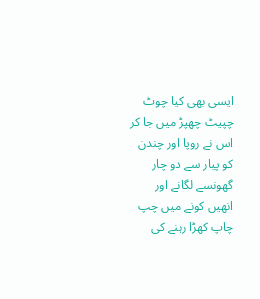ایسی بھی کیا چوٹ چپیٹ چھپڑ میں جا کر اس نے روپا اور چندن کو پیار سے دو چار گھونسے لگانے اور انھیں کونے میں چپ چاپ کھڑا رہنے کی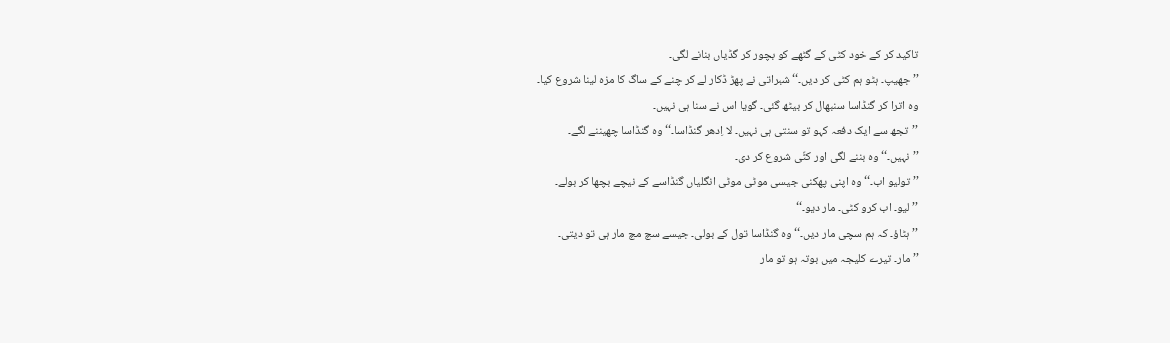تاکید کر کے خود کٹی کے گٹھے کو بچور کر گڈیاں بنانے لگی۔
’’جھیپ۔ ہٹو ہم کٹی کر دیں۔‘‘ شبراتی نے پھڑ ڈکار لے کر چنے کے ساگ کا مزہ لینا شروع کیا۔
وہ اترا کر گنڈاسا سنبھال کر بیٹھ گئی۔ گویا اس نے سنا ہی نہیں۔
’’تجھ سے ایک دفعہ کہو تو سنتی ہی نہیں۔ لا اِدھر گنڈاسا۔‘‘ وہ گنڈاسا چھیننے لگے۔
’’نہیں۔‘‘ وہ بننے لگی اور کٹّی شروع کر دی۔
’’تولیو اب۔‘‘ وہ اپنی پھکنی جیسی موٹی موٹی انگلیاں گنڈاسے کے نیچے بچھا کر بولے۔
’’لیو۔ اب کرو کٹی۔ مار دیو۔‘‘
’’ہٹاؤ۔ کہ ہم سچی مار دیں۔‘‘ وہ گنڈاسا تول کے بولی۔ جیسے سچ مچ مار ہی تو دیتی۔
’’مار۔ تیرے کلیجہ میں بوتہ ہو تو مار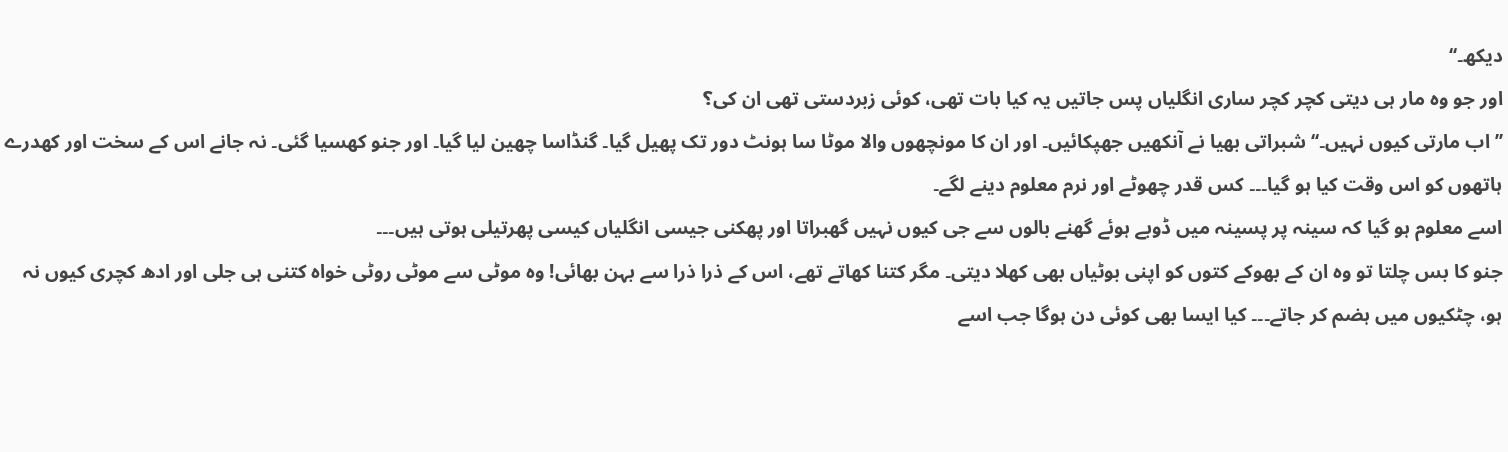دیکھ۔‘‘
اور جو وہ مار ہی دیتی کچر کچر ساری انگلیاں پس جاتیں یہ کیا بات تھی، کوئی زبردستی تھی ان کی؟
’’اب مارتی کیوں نہیں۔‘‘ شبراتی بھیا نے آنکھیں جھپکائیں۔ اور ان کا مونچھوں والا موٹا سا ہونٹ دور تک پھیل گیا۔ گنڈاسا چھین لیا گیا۔ اور جنو کھسیا گئی۔ نہ جانے اس کے سخت اور کھدرے ہاتھوں کو اس وقت کیا ہو گیا۔۔۔ کس قدر چھوٹے اور نرم معلوم دینے لگے۔
اسے معلوم ہو گیا کہ سینہ پر پسینہ میں ڈوبے ہوئے گھنے بالوں سے جی کیوں نہیں گھبراتا اور پھکنی جیسی انگلیاں کیسی پھرتیلی ہوتی ہیں۔۔۔
جنو کا بس چلتا تو وہ ان کے بھوکے کتوں کو اپنی بوٹیاں بھی کھلا دیتی۔ مگر کتنا کھاتے تھے، اس کے ذرا ذرا سے بہن بھائی! وہ موٹی سے موٹی روٹی خواہ کتنی ہی جلی اور ادھ کچری کیوں نہ ہو، چٹکیوں میں ہضم کر جاتے۔۔۔ کیا ایسا بھی کوئی دن ہوگا جب اسے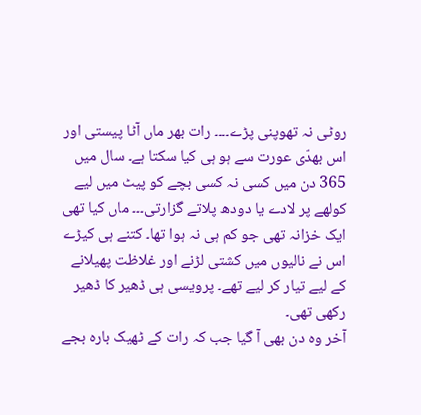روٹی نہ تھوپنی پڑے۔۔۔۔ رات بھر ماں آٹا پیستی اور اس بھدّی عورت سے ہو ہی کیا سکتا ہے۔ سال میں 365 دن میں کسی نہ کسی بچے کو پیٹ میں لیے کولھے پر لادے یا دودھ پلاتے گزارتی۔۔۔ ماں کیا تھی ایک خزانہ تھی جو کم ہی نہ ہوا تھا۔ کتنے ہی کیڑے اس نے نالیوں میں کشتی لڑنے اور غلاظت پھیلانے کے لیے تیار کر لیے تھے۔ پرویسی ہی ڈھیر کا ڈھیر رکھی تھی۔
آخر وہ دن بھی آ گیا جب کہ رات کے ٹھیک بارہ بجے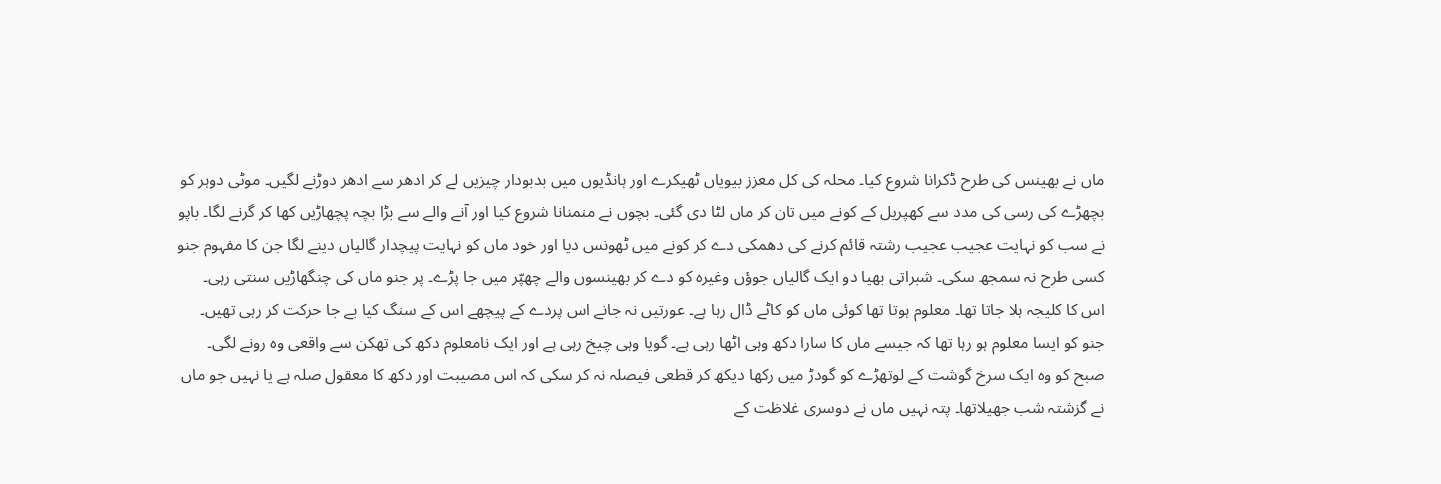ماں نے بھینس کی طرح ڈکرانا شروع کیا۔ محلہ کی کل معزز بیویاں ٹھیکرے اور ہانڈیوں میں بدبودار چیزیں لے کر ادھر سے ادھر دوڑنے لگیں۔ موٹی دوہر کو بچھڑے کی رسی کی مدد سے کھپریل کے کونے میں تان کر ماں لٹا دی گئی۔ بچوں نے منمنانا شروع کیا اور آنے والے سے بڑا بچہ پچھاڑیں کھا کر گرنے لگا۔ باپو نے سب کو نہایت عجیب عجیب رشتہ قائم کرنے کی دھمکی دے کر کونے میں ٹھونس دیا اور خود ماں کو نہایت پیچدار گالیاں دینے لگا جن کا مفہوم جنو کسی طرح نہ سمجھ سکی۔ شبراتی بھیا دو ایک گالیاں جوؤں وغیرہ کو دے کر بھینسوں والے چھپّر میں جا پڑے۔ پر جنو ماں کی چنگھاڑیں سنتی رہی۔ اس کا کلیجہ ہلا جاتا تھا۔ معلوم ہوتا تھا کوئی ماں کو کاٹے ڈال رہا ہے۔ عورتیں نہ جانے اس پردے کے پیچھے اس کے سنگ کیا بے جا حرکت کر رہی تھیں۔ جنو کو ایسا معلوم ہو رہا تھا کہ جیسے ماں کا سارا دکھ وہی اٹھا رہی ہے۔ گویا وہی چیخ رہی ہے اور ایک نامعلوم دکھ کی تھکن سے واقعی وہ رونے لگی۔
صبح کو وہ ایک سرخ گوشت کے لوتھڑے کو گودڑ میں رکھا دیکھ کر قطعی فیصلہ نہ کر سکی کہ اس مصیبت اور دکھ کا معقول صلہ ہے یا نہیں جو ماں نے گزشتہ شب جھیلاتھا۔ پتہ نہیں ماں نے دوسری غلاظت کے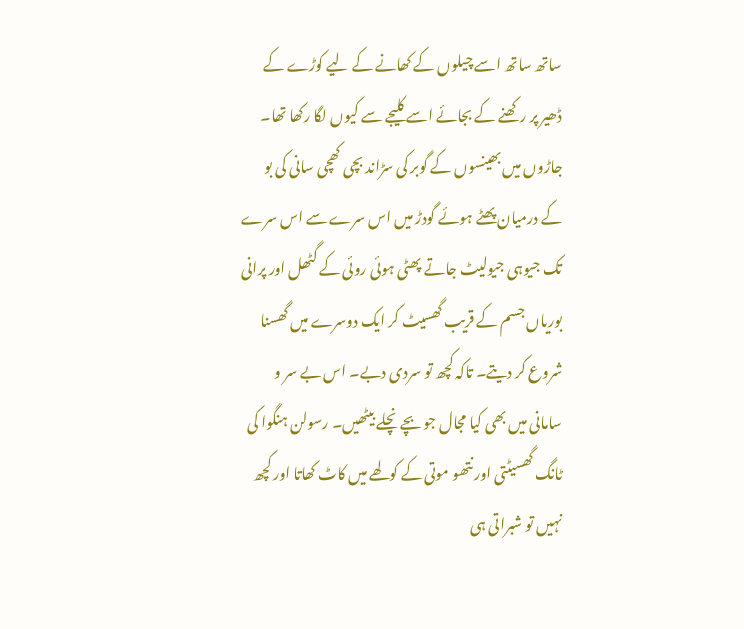ساتھ ساتھ اسے چیلوں کے کھانے کے لیے کوڑے کے ڈھیر پر رکھنے کے بجائے اسے کلیجے سے کیوں لگا رکھا تھا۔
جاڑوں میں بھینسوں کے گوبر کی سڑاند بچی کھچی سانی کی بو کے درمیان پھٹے ہوئے گودڑ میں اس سرے سے اس سرے تک جیوہی جیولیٹ جاتے پھٹی ہوئی روئی کے گٹھل اور پرانی بوریاں جسم کے قریب گھسیٹ کر ایک دوسرے میں گھسنا شروع کر دیتے۔ تاکہ کچھ تو سردی دبے۔ اس بے سر و سامانی میں بھی کیا مجال جو بچے نچلے بیٹھیں۔ رسولن ہنگوا کی ٹانگ گھسیٹتی اور نتھو موتی کے کولھے میں کاٹ کھاتا اور کچھ نہیں تو شبراتی ہی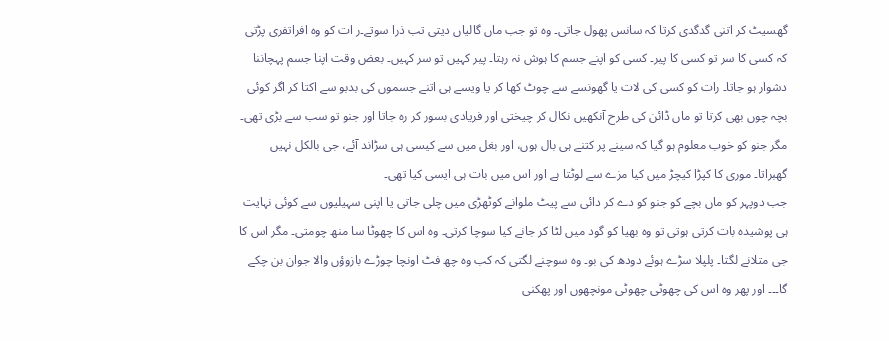گھسیٹ کر اتنی گدگدی کرتا کہ سانس پھول جاتی۔ وہ تو جب ماں گالیاں دیتی تب ذرا سوتے۔ر ات کو وہ افراتفری پڑتی کہ کسی کا سر تو کسی کا پیر۔ کسی کو اپنے جسم کا ہوش نہ رہتا۔ پیر کہیں تو سر کہیں۔ بعض وقت اپنا جسم پہچاننا دشوار ہو جاتا۔ رات کو کسی کی لات یا گھونسے سے چوٹ کھا کر یا ویسے ہی اتنے جسموں کی بدبو سے اکتا کر اگر کوئی بچہ چوں بھی کرتا تو ماں ڈائن کی طرح آنکھیں نکال کر چیختی اور فریادی بسور کر رہ جاتا اور جنو تو سب سے بڑی تھی۔
مگر جنو کو خوب معلوم ہو گیا کہ سینے پر کتنے ہی بال ہوں، اور بغل میں سے کیسی ہی سڑاند آئے، جی بالکل نہیں گھبراتا۔ موری کا کپڑا کیچڑ میں کیا مزے سے لوٹتا ہے اور اس میں بات ہی ایسی کیا تھی۔
جب دوپہر کو ماں بچے کو جنو کو دے کر دائی سے پیٹ ملوانے کوٹھڑی میں چلی جاتی یا اپنی سہیلیوں سے کوئی نہایت ہی پوشیدہ بات کرتی ہوتی تو وہ بھیا کو گود میں لٹا کر جانے کیا سوچا کرتی۔ وہ اس کا چھوٹا سا منھ چومتی۔ مگر اس کا جی متلانے لگتا۔ پلپلا سڑے ہوئے دودھ کی بو۔ وہ سوچنے لگتی کہ کب وہ چھ فٹ اونچا چوڑے بازوؤں والا جوان بن چکے گا۔۔۔ اور پھر وہ اس کی چھوٹی چھوٹی مونچھوں اور پھکنی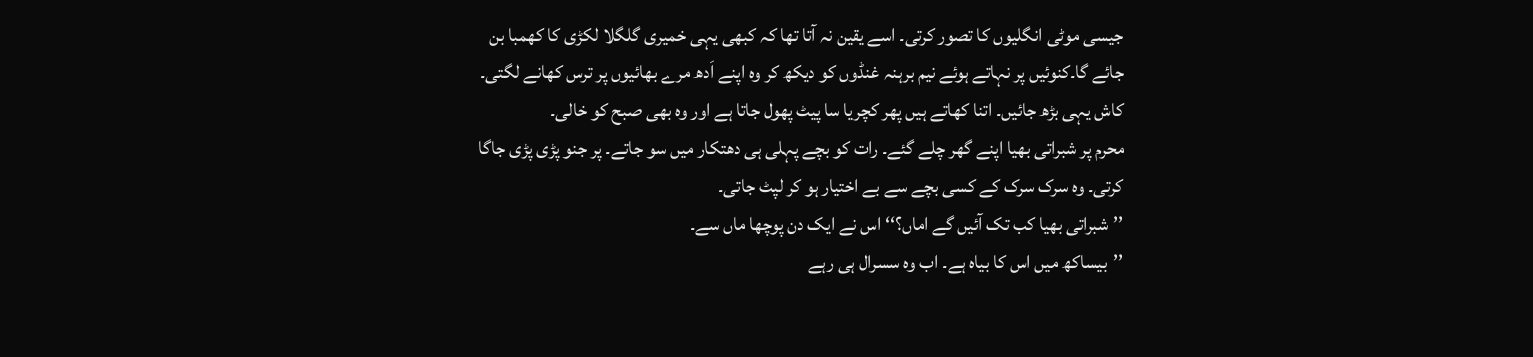جیسی موٹی انگلیوں کا تصور کرتی۔ اسے یقین نہ آتا تھا کہ کبھی یہی خمیری گلگلا لکڑی کا کھمبا بن جائے گا۔کنوئیں پر نہاتے ہوئے نیم برہنہ غنڈوں کو دیکھ کر وہ اپنے اَدھ مرے بھائیوں پر ترس کھانے لگتی۔ کاش یہی بڑھ جائیں۔ اتنا کھاتے ہیں پھر کچریا سا پیٹ پھول جاتا ہے اور وہ بھی صبح کو خالی۔
محرم پر شبراتی بھیا اپنے گھر چلے گئے۔ رات کو بچے پہلی ہی دھتکار میں سو جاتے۔ پر جنو پڑی پڑی جاگا کرتی۔ وہ سرک سرک کے کسی بچے سے بے اختیار ہو کر لپٹ جاتی۔
’’شبراتی بھیا کب تک آئیں گے اماں؟‘‘ اس نے ایک دن پوچھا ماں سے۔
’’بیساکھ میں اس کا بیاہ ہے۔ اب وہ سسرال ہی رہے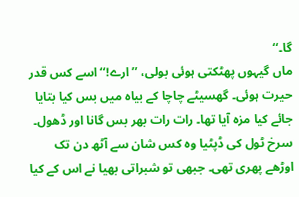گا۔‘‘
ماں گیہوں پھٹکتی ہوئی بولی، ’’ارے!‘‘ اسے کس قدر حیرت ہوئی۔ گھسیٹے چاچا کے بیاہ میں بس کیا بتایا جائے کیا مزہ آیا تھا۔ رات رات بھر بس گانا اور ڈھول۔ سرخ ٹول کی ڈپٹیا وہ کس شان سے آٹھ دن تک اوڑھے پھری تھی۔ جبھی تو شبراتی بھیا نے اس کے کیا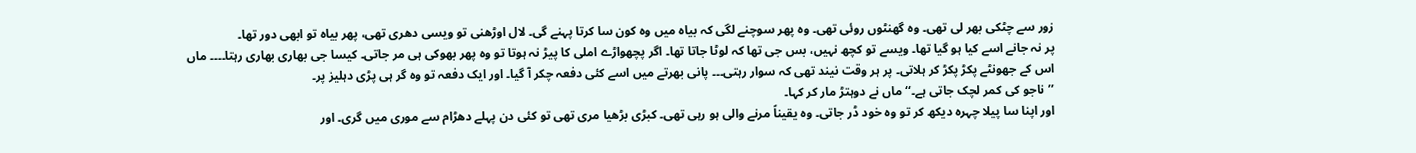زور سے چٹکی بھر لی تھی۔ وہ گھنٹوں روئی تھی۔ وہ پھر سوچنے لگی کہ بیاہ میں وہ کون سا کرتا پہنے گی۔ لال اوڑھنی تو ویسی دھری تھی، پھر بیاہ تو ابھی دور تھا۔
پر نہ جانے اسے کیا ہو گیا تھا۔ ویسے تو کچھ نہیں، بس جی تھا کہ لوٹا جاتا تھا۔ اگر پچھواڑے املی کا پیڑ نہ ہوتا تو وہ پھر بھوکی ہی مر جاتی۔ کیسا جی بھاری بھاری رہتا۔۔۔۔ ماں اس کے جھونٹے پکڑ پکڑ کر ہلاتی۔ پر ہر وقت نیند تھی کہ سوار رہتی۔۔۔ پانی بھرتے میں اسے کئی دفعہ چکر آ گیا۔ اور ایک دفعہ تو وہ گر ہی پڑی دہلیز پر۔
’’ناجو کی کمر لچک جاتی ہے۔‘‘ ماں نے دوہتڑ مار کر کہا۔
اور اپنا سا پیلا چہرہ دیکھ کر تو وہ خود ڈر جاتی۔ وہ یقیناً مرنے والی ہو رہی تھی۔ کبڑی بڑھیا مری تھی تو کئی دن پہلے دھڑام سے موری میں گری۔ اور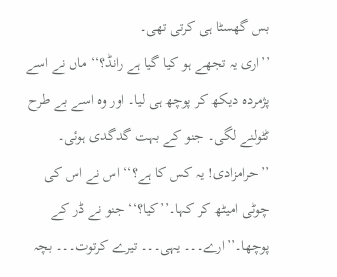بس گھسٹا ہی کرتی تھی۔
’’اری یہ تجھے ہو کیا گیا ہے رانڈ؟‘‘ ماں نے اسے پژمردہ دیکھ کر پوچھ ہی لیا۔ اور وہ اسے بے طرح ٹٹولنے لگی۔ جنو کے بہت گدگدی ہوئی۔
’’حرامزادی! یہ کس کا ہے؟‘‘ اس نے اس کی چوٹی امیٹھ کر کہا۔’’کیا؟‘‘ جنو نے ڈر کے پوچھا۔’’ارے۔۔۔ یہی۔۔۔ تیرے کرتوت۔۔۔ بچہ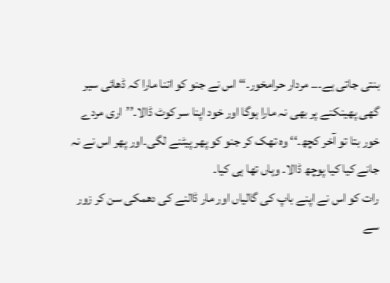بنتی جاتی ہے۔۔۔ مردار حرامخور۔‘‘ اس نے جنو کو اتنا مارا کہ ڈھائی سیر گھی پھینکنے پر بھی نہ مارا ہوگا اور خود اپنا سر کوٹ ڈالا۔’’اری مردے خور بتا تو آخر کچھ۔‘‘ وہ تھک کر جنو کو پھر پیٹنے لگی۔اور پھر اس نے نہ جانے کیا کیا پوچھ ڈالا۔ وہاں تھا ہی کیا۔
رات کو اس نے اپنے باپ کی گالیاں اور مار ڈالنے کی دھمکی سن کر زور سے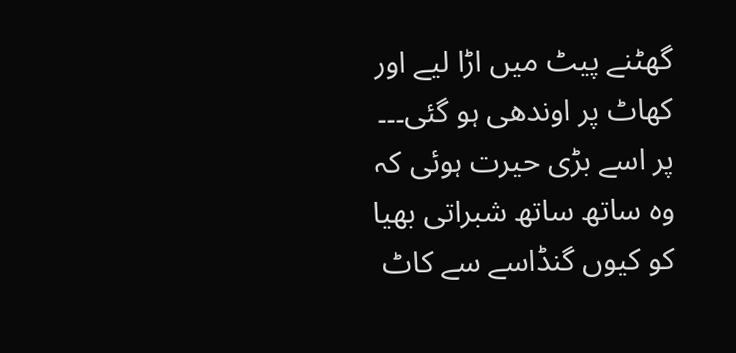گھٹنے پیٹ میں اڑا لیے اور کھاٹ پر اوندھی ہو گئی۔۔۔ پر اسے بڑی حیرت ہوئی کہ وہ ساتھ ساتھ شبراتی بھیا کو کیوں گنڈاسے سے کاٹ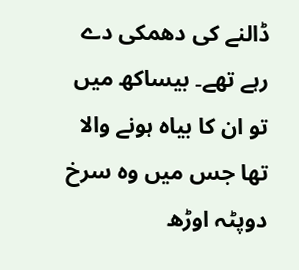ڈالنے کی دھمکی دے رہے تھے۔ بیساکھ میں تو ان کا بیاہ ہونے والا تھا جس میں وہ سرخ دوپٹہ اوڑھ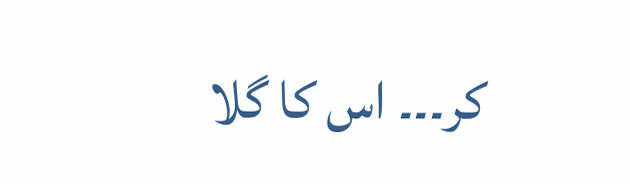کر۔۔۔ اس کا گلا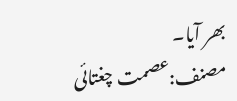بھر آیا۔
مصنف:عصمت چغتائی